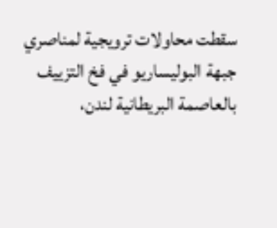سقطت محاولات ترويجية لمناصري جبهة البوليساريو في فخ التزييف بالعاصمة البريطانية لندن،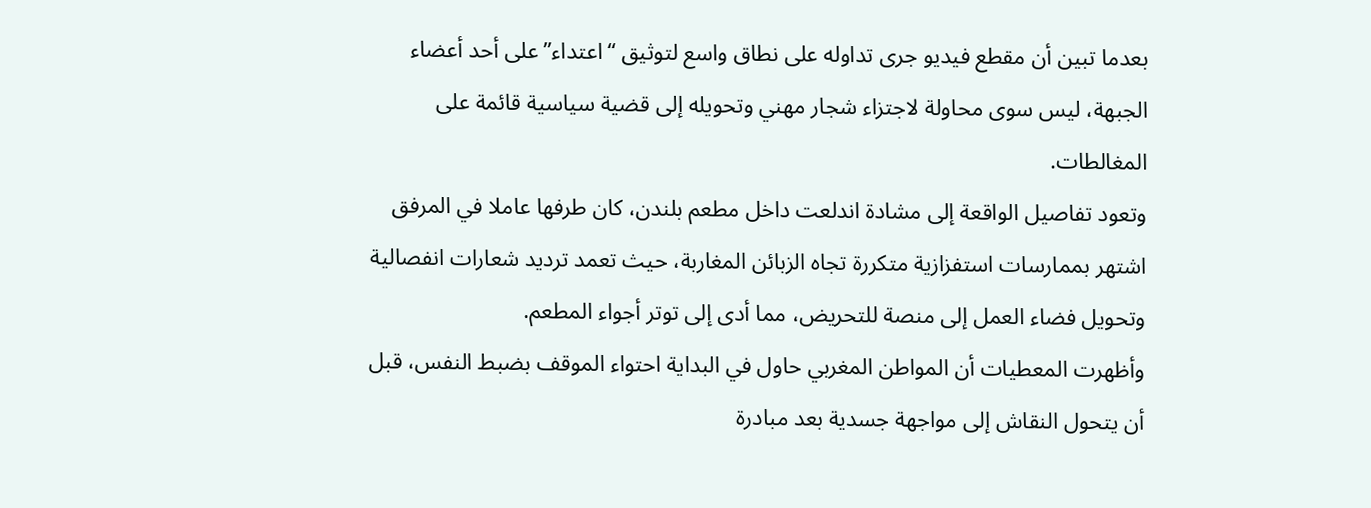بعدما تبين أن مقطع فيديو جرى تداوله على نطاق واسع لتوثيق “اعتداء” على أحد أعضاء الجبهة، ليس سوى محاولة لاجتزاء شجار مهني وتحويله إلى قضية سياسية قائمة على المغالطات.
وتعود تفاصيل الواقعة إلى مشادة اندلعت داخل مطعم بلندن، كان طرفها عاملا في المرفق اشتهر بممارسات استفزازية متكررة تجاه الزبائن المغاربة، حيث تعمد ترديد شعارات انفصالية وتحويل فضاء العمل إلى منصة للتحريض، مما أدى إلى توتر أجواء المطعم.
وأظهرت المعطيات أن المواطن المغربي حاول في البداية احتواء الموقف بضبط النفس، قبل أن يتحول النقاش إلى مواجهة جسدية بعد مبادرة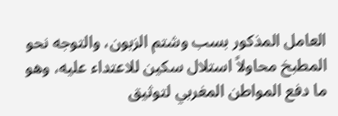العامل المذكور بسب وشتم الزبون، والتوجه نحو المطبخ محاولاً استلال سكين للاعتداء عليه، وهو ما دفع المواطن المغربي لتوثيق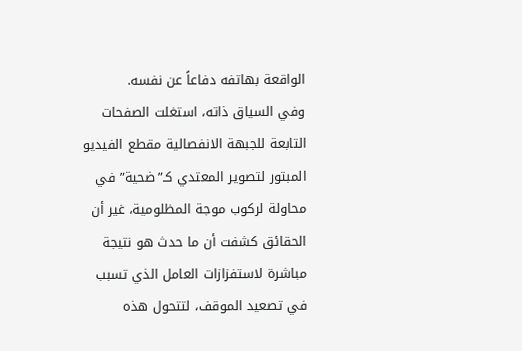الواقعة بهاتفه دفاعاً عن نفسه.
وفي السياق ذاته، استغلت الصفحات التابعة للجبهة الانفصالية مقطع الفيديو المبتور لتصوير المعتدي كـ”ضحية” في محاولة لركوب موجة المظلومية، غير أن الحقائق كشفت أن ما حدث هو نتيجة مباشرة لاستفزازات العامل الذي تسبب في تصعيد الموقف، لتتحول هذه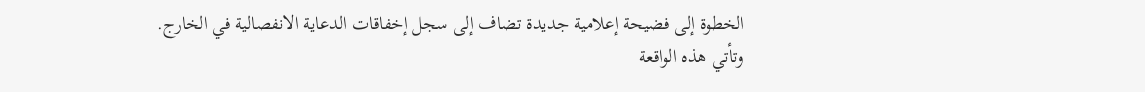الخطوة إلى فضيحة إعلامية جديدة تضاف إلى سجل إخفاقات الدعاية الانفصالية في الخارج.
وتأتي هذه الواقعة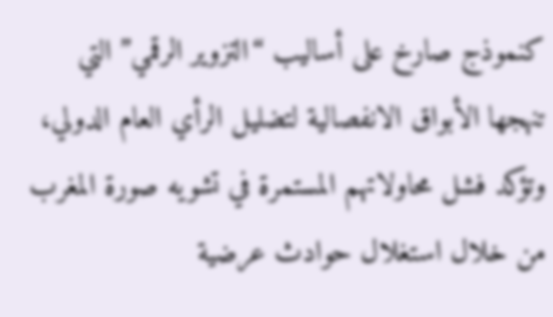كنموذج صارخ على أساليب “التزوير الرقمي” التي تنهجها الأبواق الانفصالية لتضليل الرأي العام الدولي، وتؤكد فشل محاولاتهم المستمرة في تشويه صورة المغرب من خلال استغلال حوادث عرضية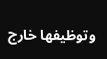وتوظيفها خارج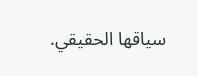سياقها الحقيقي.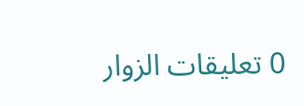0 تعليقات الزوار